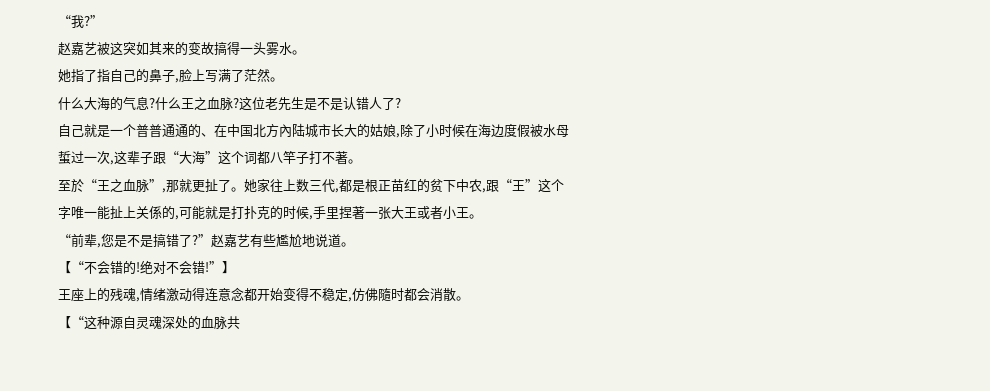“我?”
赵嘉艺被这突如其来的变故搞得一头雾水。
她指了指自己的鼻子,脸上写满了茫然。
什么大海的气息?什么王之血脉?这位老先生是不是认错人了?
自己就是一个普普通通的、在中国北方內陆城市长大的姑娘,除了小时候在海边度假被水母蜇过一次,这辈子跟“大海”这个词都八竿子打不著。
至於“王之血脉”,那就更扯了。她家往上数三代,都是根正苗红的贫下中农,跟“王”这个字唯一能扯上关係的,可能就是打扑克的时候,手里捏著一张大王或者小王。
“前辈,您是不是搞错了?”赵嘉艺有些尷尬地说道。
【“不会错的!绝对不会错!”】
王座上的残魂,情绪激动得连意念都开始变得不稳定,仿佛隨时都会消散。
【“这种源自灵魂深处的血脉共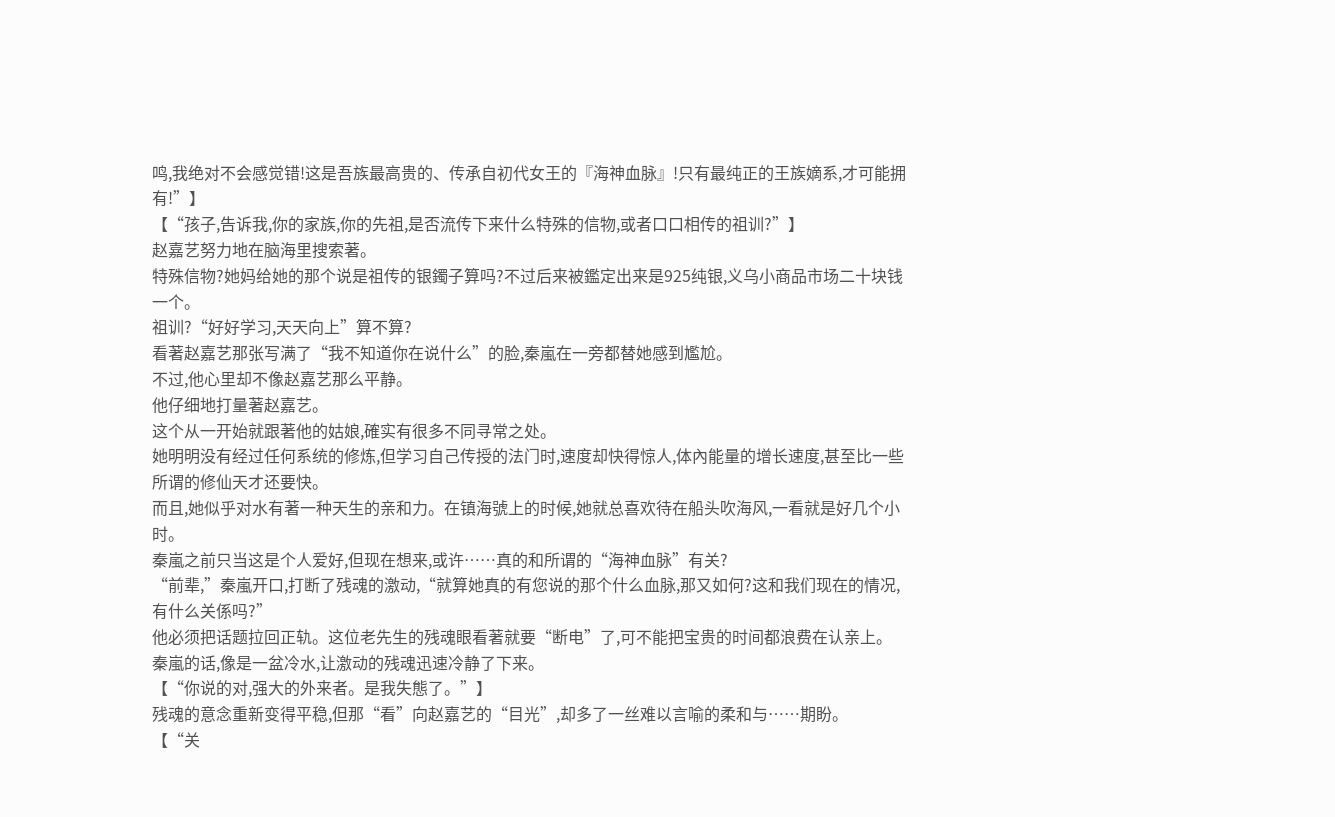鸣,我绝对不会感觉错!这是吾族最高贵的、传承自初代女王的『海神血脉』!只有最纯正的王族嫡系,才可能拥有!”】
【“孩子,告诉我,你的家族,你的先祖,是否流传下来什么特殊的信物,或者口口相传的祖训?”】
赵嘉艺努力地在脑海里搜索著。
特殊信物?她妈给她的那个说是祖传的银鐲子算吗?不过后来被鑑定出来是925纯银,义乌小商品市场二十块钱一个。
祖训?“好好学习,天天向上”算不算?
看著赵嘉艺那张写满了“我不知道你在说什么”的脸,秦嵐在一旁都替她感到尷尬。
不过,他心里却不像赵嘉艺那么平静。
他仔细地打量著赵嘉艺。
这个从一开始就跟著他的姑娘,確实有很多不同寻常之处。
她明明没有经过任何系统的修炼,但学习自己传授的法门时,速度却快得惊人,体內能量的增长速度,甚至比一些所谓的修仙天才还要快。
而且,她似乎对水有著一种天生的亲和力。在镇海號上的时候,她就总喜欢待在船头吹海风,一看就是好几个小时。
秦嵐之前只当这是个人爱好,但现在想来,或许……真的和所谓的“海神血脉”有关?
“前辈,”秦嵐开口,打断了残魂的激动,“就算她真的有您说的那个什么血脉,那又如何?这和我们现在的情况,有什么关係吗?”
他必须把话题拉回正轨。这位老先生的残魂眼看著就要“断电”了,可不能把宝贵的时间都浪费在认亲上。
秦嵐的话,像是一盆冷水,让激动的残魂迅速冷静了下来。
【“你说的对,强大的外来者。是我失態了。”】
残魂的意念重新变得平稳,但那“看”向赵嘉艺的“目光”,却多了一丝难以言喻的柔和与……期盼。
【“关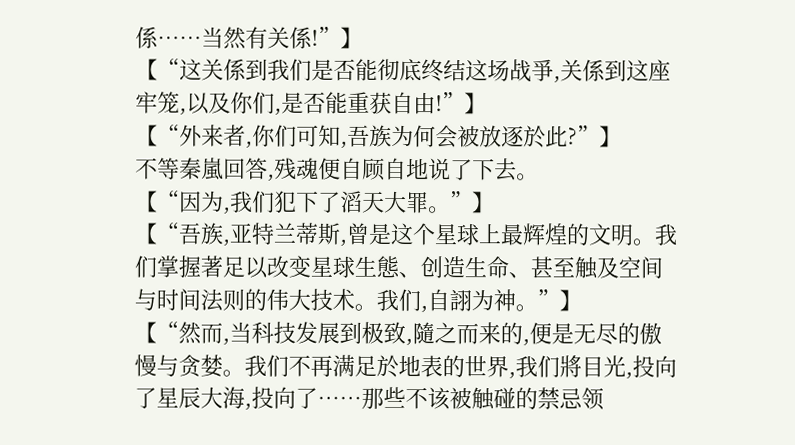係……当然有关係!”】
【“这关係到我们是否能彻底终结这场战爭,关係到这座牢笼,以及你们,是否能重获自由!”】
【“外来者,你们可知,吾族为何会被放逐於此?”】
不等秦嵐回答,残魂便自顾自地说了下去。
【“因为,我们犯下了滔天大罪。”】
【“吾族,亚特兰蒂斯,曾是这个星球上最辉煌的文明。我们掌握著足以改变星球生態、创造生命、甚至触及空间与时间法则的伟大技术。我们,自詡为神。”】
【“然而,当科技发展到极致,隨之而来的,便是无尽的傲慢与贪婪。我们不再满足於地表的世界,我们將目光,投向了星辰大海,投向了……那些不该被触碰的禁忌领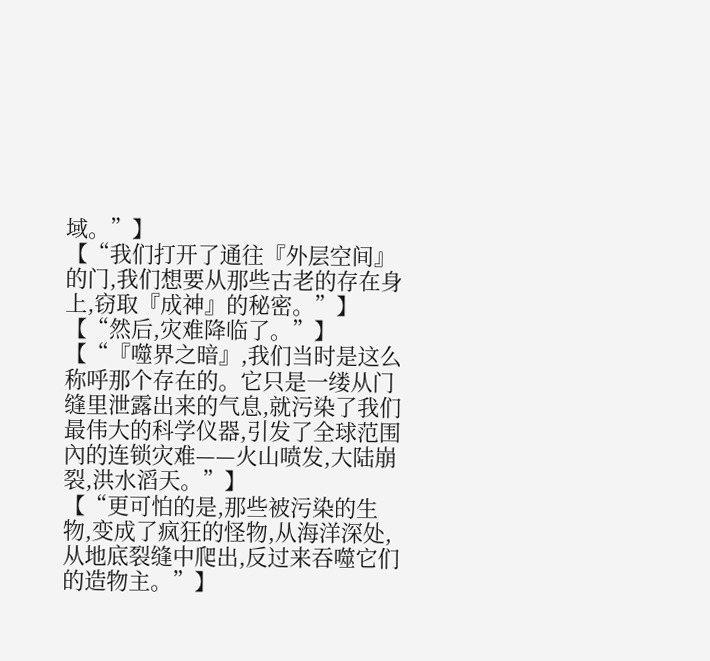域。”】
【“我们打开了通往『外层空间』的门,我们想要从那些古老的存在身上,窃取『成神』的秘密。”】
【“然后,灾难降临了。”】
【“『噬界之暗』,我们当时是这么称呼那个存在的。它只是一缕从门缝里泄露出来的气息,就污染了我们最伟大的科学仪器,引发了全球范围內的连锁灾难——火山喷发,大陆崩裂,洪水滔天。”】
【“更可怕的是,那些被污染的生物,变成了疯狂的怪物,从海洋深处,从地底裂缝中爬出,反过来吞噬它们的造物主。”】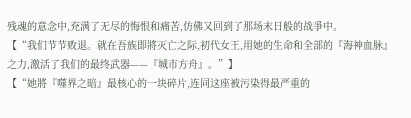残魂的意念中,充满了无尽的悔恨和痛苦,仿佛又回到了那场末日般的战爭中。
【“我们节节败退。就在吾族即將灭亡之际,初代女王,用她的生命和全部的『海神血脉』之力,激活了我们的最终武器——『城市方舟』。”】
【“她將『噬界之暗』最核心的一块碎片,连同这座被污染得最严重的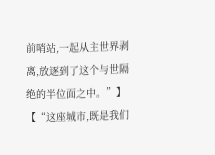前哨站,一起从主世界剥离,放逐到了这个与世隔绝的半位面之中。”】
【“这座城市,既是我们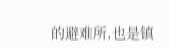的避难所,也是镇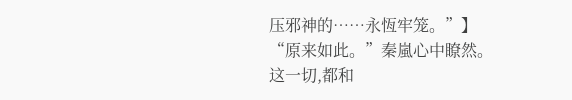压邪神的……永恆牢笼。”】
“原来如此。”秦嵐心中瞭然。
这一切,都和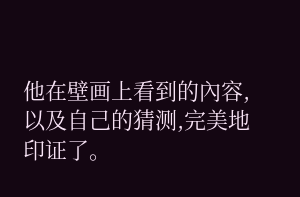他在壁画上看到的內容,以及自己的猜测,完美地印证了。